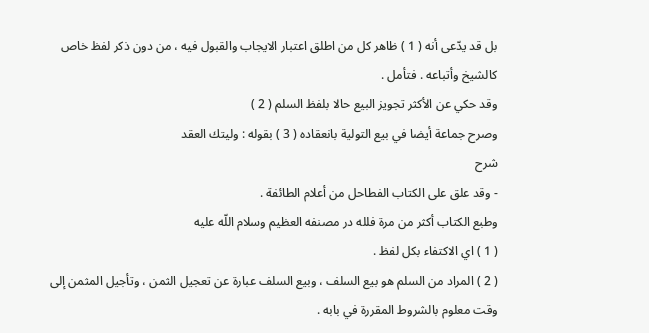بل قد يدّعى أنه ( 1 ) ظاهر كل من اطلق اعتبار الايجاب والقبول فيه ، من دون ذكر لفظ خاص كالشيخ وأتباعه . فتأمل .
وقد حكي عن الأكثر تجويز البيع حالا بلفظ السلم ( 2 )
وصرح جماعة أيضا في بيع التولية بانعقاده ( 3 ) بقوله : وليتك العقد
شرح
- وقد علق على الكتاب الفطاحل من أعلام الطائفة .
وطبع الكتاب أكثر من مرة فلله در مصنفه العظيم وسلام اللّه عليه
( 1 ) اي الاكتفاء بكل لفظ .
( 2 ) المراد من السلم هو بيع السلف ، وبيع السلف عبارة عن تعجيل الثمن ، وتأجيل المثمن إلى وقت معلوم بالشروط المقررة في بابه .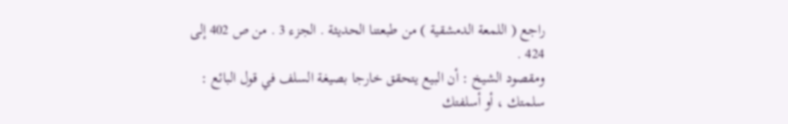راجع ( اللمعة الدمشقية ) من طبعتنا الحديثة . الجزء 3 . من ص 402 إلى 424 .
ومقصود الشيخ : أن البيع يتحقق خارجا بصيغة السلف في قول البائع : سلمتك ، أو أسلفتك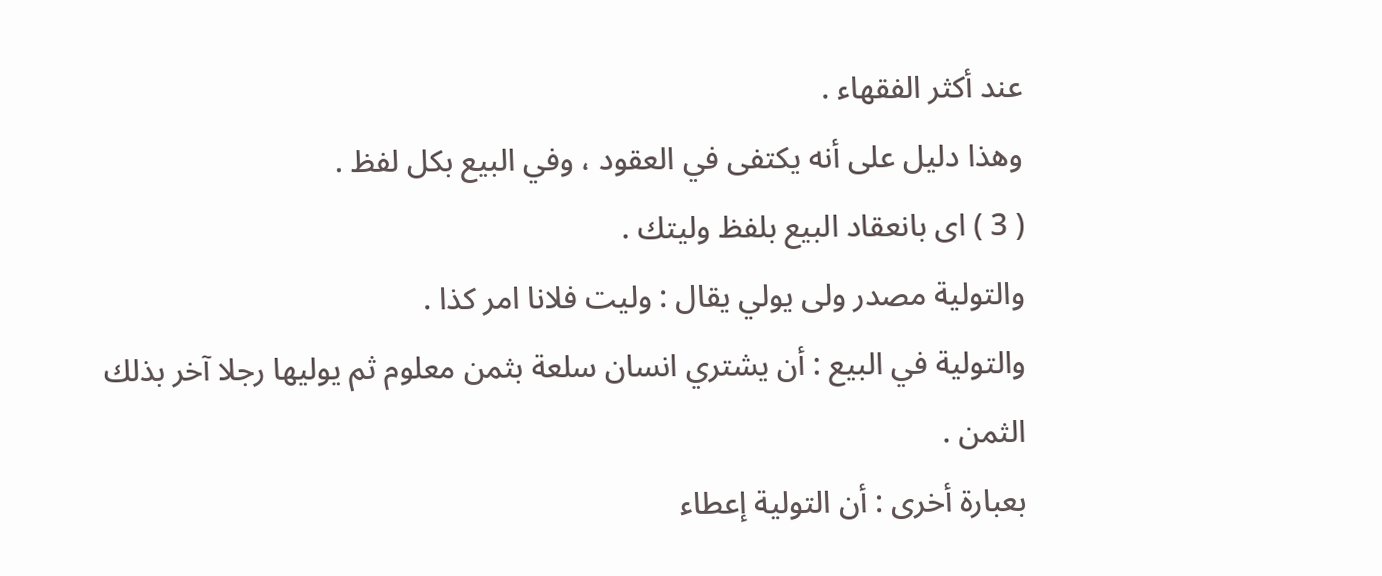عند أكثر الفقهاء .
وهذا دليل على أنه يكتفى في العقود ، وفي البيع بكل لفظ .
( 3 ) اى بانعقاد البيع بلفظ وليتك .
والتولية مصدر ولى يولي يقال : وليت فلانا امر كذا .
والتولية في البيع : أن يشتري انسان سلعة بثمن معلوم ثم يوليها رجلا آخر بذلك الثمن .
بعبارة أخرى : أن التولية إعطاء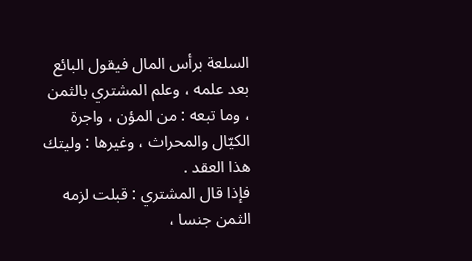السلعة برأس المال فيقول البائع بعد علمه ، وعلم المشتري بالثمن ، وما تبعه : من المؤن ، واجرة الكيّال والمحراث ، وغيرها : وليتك هذا العقد .
فإذا قال المشتري : قبلت لزمه الثمن جنسا ،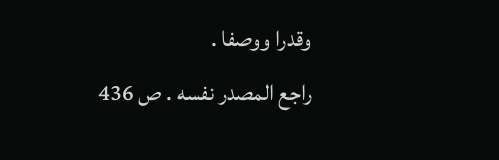وقدرا ووصفا .
راجع المصدر نفسه . ص 436